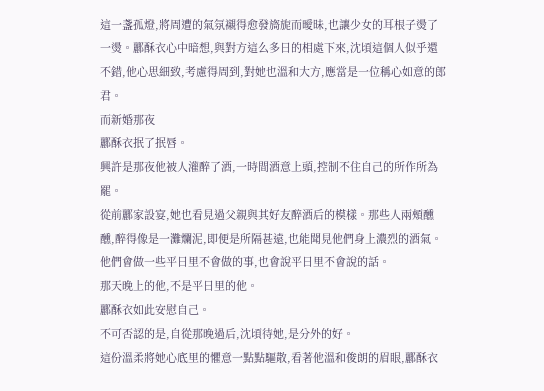這一盞孤燈,將周遭的氣氛襯得愈發旖旎而曖昧,也讓少女的耳根子燙了一燙。酈酥衣心中暗想,與對方這么多日的相處下來,沈頃這個人似乎還不錯,他心思細致,考慮得周到,對她也溫和大方,應當是一位稱心如意的郎君。
而新婚那夜
酈酥衣抿了抿唇。
興許是那夜他被人灌醉了酒,一時間酒意上頭,控制不住自己的所作所為罷。
從前酈家設宴,她也看見過父親與其好友醉酒后的模樣。那些人兩頰醺醺,醉得像是一灘爛泥,即便是所隔甚遠,也能聞見他們身上濃烈的酒氣。
他們會做一些平日里不會做的事,也會說平日里不會說的話。
那天晚上的他,不是平日里的他。
酈酥衣如此安慰自己。
不可否認的是,自從那晚過后,沈頃待她,是分外的好。
這份溫柔將她心底里的懼意一點點驅散,看著他溫和俊朗的眉眼,酈酥衣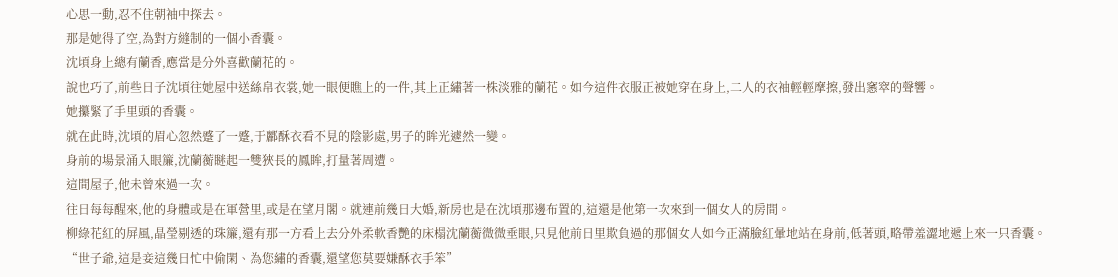心思一動,忍不住朝袖中探去。
那是她得了空,為對方縫制的一個小香囊。
沈頃身上總有蘭香,應當是分外喜歡蘭花的。
說也巧了,前些日子沈頃往她屋中送絲帛衣裳,她一眼便瞧上的一件,其上正繡著一株淡雅的蘭花。如今這件衣服正被她穿在身上,二人的衣袖輕輕摩擦,發出窸窣的聲響。
她攥緊了手里頭的香囊。
就在此時,沈頃的眉心忽然蹙了一蹙,于酈酥衣看不見的陰影處,男子的眸光遽然一變。
身前的場景涌入眼簾,沈蘭蘅瞇起一雙狹長的鳳眸,打量著周遭。
這間屋子,他未曾來過一次。
往日每每醒來,他的身體或是在軍營里,或是在望月閣。就連前幾日大婚,新房也是在沈頃那邊布置的,這還是他第一次來到一個女人的房間。
柳綠花紅的屏風,晶瑩剔透的珠簾,還有那一方看上去分外柔軟香艷的床榻沈蘭蘅微微垂眼,只見他前日里欺負過的那個女人如今正滿臉紅暈地站在身前,低著頭,略帶羞澀地遞上來一只香囊。
“世子爺,這是妾這幾日忙中偷閑、為您繡的香囊,還望您莫要嫌酥衣手笨”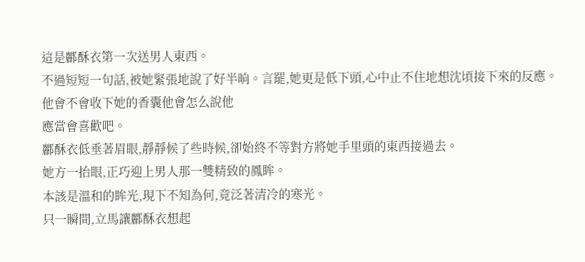這是酈酥衣第一次送男人東西。
不過短短一句話,被她緊張地說了好半晌。言罷,她更是低下頭,心中止不住地想沈頃接下來的反應。
他會不會收下她的香囊他會怎么說他
應當會喜歡吧。
酈酥衣低垂著眉眼,靜靜候了些時候,卻始終不等對方將她手里頭的東西接過去。
她方一抬眼,正巧迎上男人那一雙精致的鳳眸。
本該是溫和的眸光,現下不知為何,竟泛著清冷的寒光。
只一瞬間,立馬讓酈酥衣想起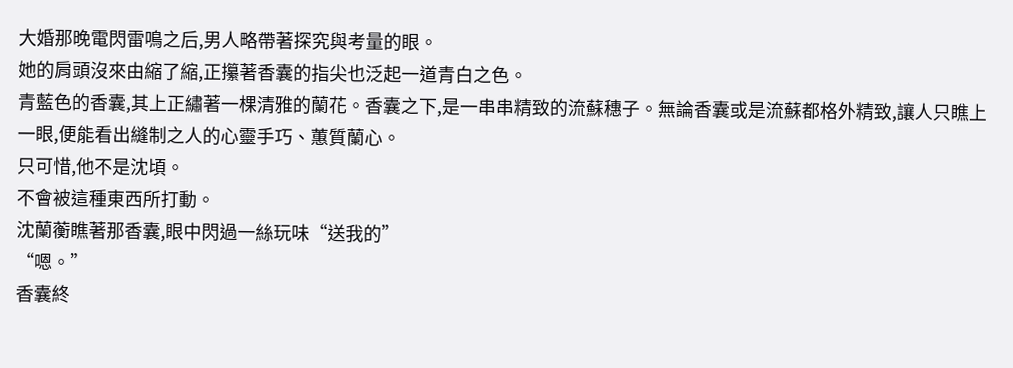大婚那晚電閃雷鳴之后,男人略帶著探究與考量的眼。
她的肩頭沒來由縮了縮,正攥著香囊的指尖也泛起一道青白之色。
青藍色的香囊,其上正繡著一棵清雅的蘭花。香囊之下,是一串串精致的流蘇穗子。無論香囊或是流蘇都格外精致,讓人只瞧上一眼,便能看出縫制之人的心靈手巧、蕙質蘭心。
只可惜,他不是沈頃。
不會被這種東西所打動。
沈蘭蘅瞧著那香囊,眼中閃過一絲玩味“送我的”
“嗯。”
香囊終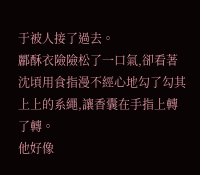于被人接了過去。
酈酥衣險險松了一口氣,卻看著沈頃用食指漫不經心地勾了勾其上上的系繩,讓香囊在手指上轉了轉。
他好像